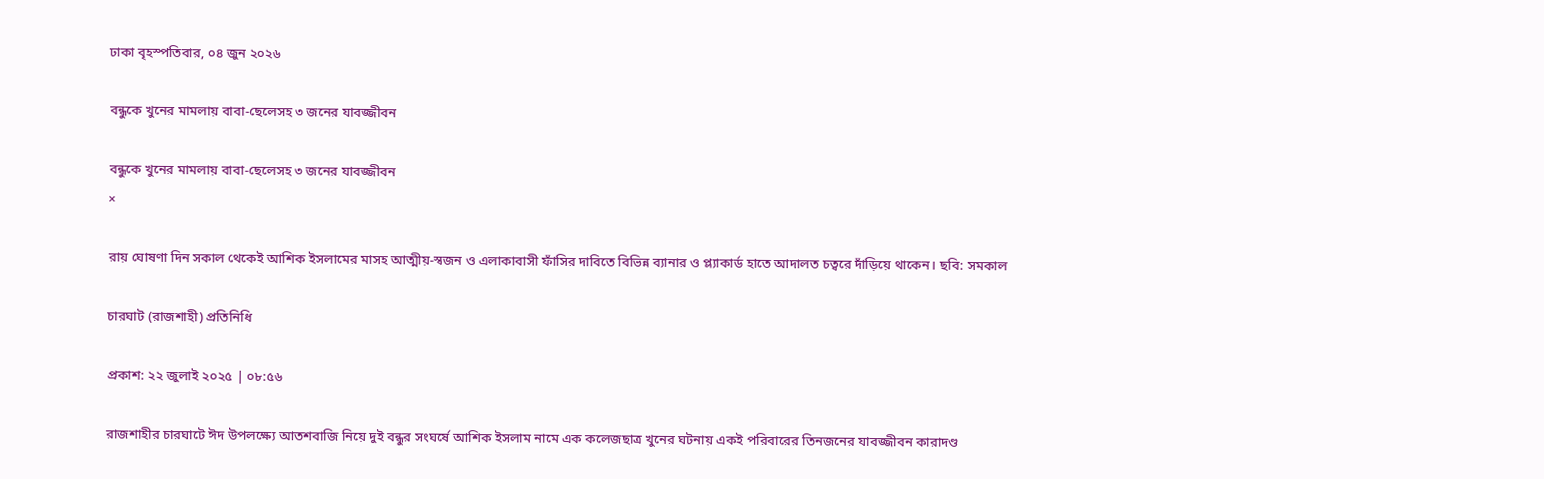ঢাকা বৃহস্পতিবার, ০৪ জুন ২০২৬

বন্ধুকে খুনের মামলায় বাবা-ছেলেসহ ৩ জনের যাবজ্জীবন

বন্ধুকে খুনের মামলায় বাবা-ছেলেসহ ৩ জনের যাবজ্জীবন
×

রায় ঘোষণা দিন সকাল থেকেই আশিক ইসলামের মাসহ আত্মীয়-স্বজন ও এলাকাবাসী ফাঁসির দাবিতে বিভিন্ন ব্যানার ও প্ল্যাকার্ড হাতে আদালত চত্বরে দাঁড়িয়ে থাকেন। ছবি: সমকাল

চারঘাট (রাজশাহী) প্রতিনিধি

প্রকাশ: ২২ জুলাই ২০২৫ | ০৮:৫৬

রাজশাহীর চারঘাটে ঈদ উপলক্ষ্যে আতশবাজি নিয়ে দুই বন্ধুর সংঘর্ষে আশিক ইসলাম নামে এক কলেজছাত্র খুনের ঘটনায় একই পরিবারের তিনজনের যাবজ্জীবন কারাদণ্ড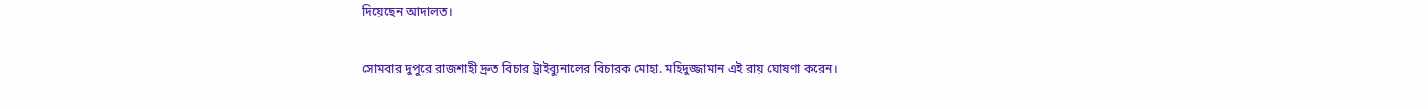দিয়েছেন আদালত।

সোমবার দুপুরে রাজশাহী দ্রুত বিচার ট্রাইব্যুনালের বিচারক মোহা. মহিদুজ্জামান এই রায় ঘোষণা করেন।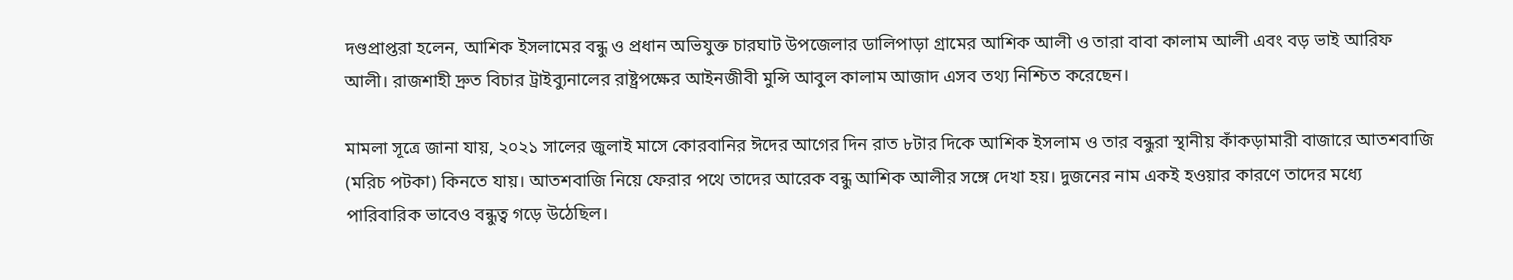দণ্ডপ্রাপ্তরা হলেন, আশিক ইসলামের বন্ধু ও প্রধান অভিযুক্ত চারঘাট উপজেলার ডালিপাড়া গ্রামের আশিক আলী ও তারা বাবা কালাম আলী এবং বড় ভাই আরিফ আলী। রাজশাহী দ্রুত বিচার ট্রাইব্যুনালের রাষ্ট্রপক্ষের আইনজীবী মুন্সি আবুল কালাম আজাদ এসব তথ্য নিশ্চিত করেছেন।

মামলা সূত্রে জানা যায়, ২০২১ সালের জুলাই মাসে কোরবানির ঈদের আগের দিন রাত ৮টার দিকে আশিক ইসলাম ও তার বন্ধুরা স্থানীয় কাঁকড়ামারী বাজারে আতশবাজি (মরিচ পটকা) কিনতে যায়। আতশবাজি নিয়ে ফেরার পথে তাদের আরেক বন্ধু আশিক আলীর সঙ্গে দেখা হয়। দুজনের নাম একই হওয়ার কারণে তাদের মধ্যে পারিবারিক ভাবেও বন্ধুত্ব গড়ে উঠেছিল।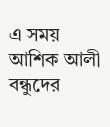এ সময় আশিক আলী বন্ধুদের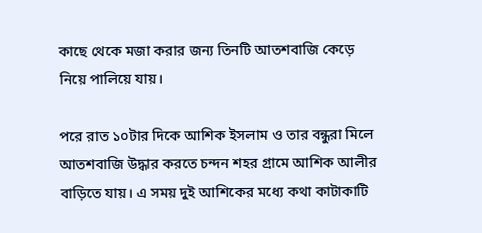কাছে থেকে মজা করার জন্য তিনটি আতশবাজি কেড়ে নিয়ে পালিয়ে যায়।

পরে রাত ১০টার দিকে আশিক ইসলাম ও তার বন্ধুরা মিলে আতশবাজি উদ্ধার করতে চন্দন শহর গ্রামে আশিক আলীর বাড়িতে যায়। এ সময় দুই আশিকের মধ্যে কথা কাটাকাটি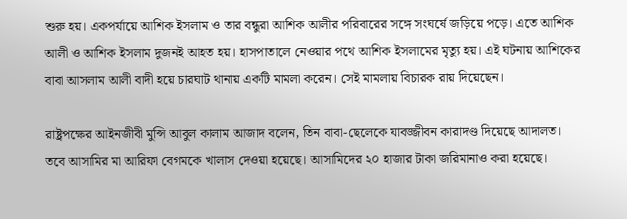শুরু হয়। একপর্যায়ে আশিক ইসলাম ও তার বন্ধুরা আশিক আলীর পরিবারের সঙ্গে সংঘর্ষে জড়িয়ে পড়ে। এতে আশিক আলী ও আশিক ইসলাম দুজনই আহত হয়। হাসপাতালে নেওয়ার পথে আশিক ইসলামের মৃত্যু হয়। এই ঘটনায় আশিকের বাবা আসলাম আলী বাদী হয়ে চারঘাট থানায় একটি মামলা করেন। সেই মামলায় বিচারক রায় দিয়েছেন।

রাষ্ট্রপক্ষের আইনজীবী মুন্সি আবুল কালাম আজাদ বলেন, তিন বাবা-ছেলেকে যাবজ্জীবন কারাদণ্ড দিয়েছে আদালত। তবে আসামির মা আরিফা বেগমকে খালাস দেওয়া হয়েছে। আসামিদের ২০ হাজার টাকা জরিমানাও করা হয়েছে।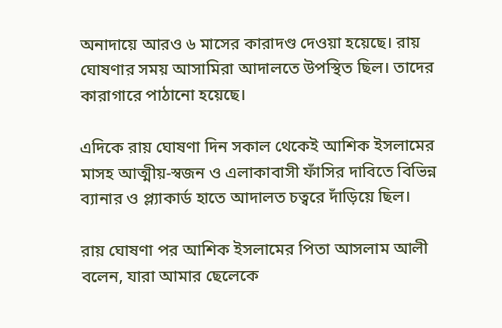অনাদায়ে আরও ৬ মাসের কারাদণ্ড দেওয়া হয়েছে। রায় ঘোষণার সময় আসামিরা আদালতে উপস্থিত ছিল। তাদের কারাগারে পাঠানো হয়েছে।

এদিকে রায় ঘোষণা দিন সকাল থেকেই আশিক ইসলামের মাসহ আত্মীয়-স্বজন ও এলাকাবাসী ফাঁসির দাবিতে বিভিন্ন ব্যানার ও প্ল্যাকার্ড হাতে আদালত চত্বরে দাঁড়িয়ে ছিল।

রায় ঘোষণা পর আশিক ইসলামের পিতা আসলাম আলী বলেন, যারা আমার ছেলেকে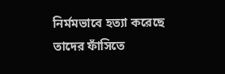নির্মমভাবে হত্যা করেছে তাদের ফাঁসিতে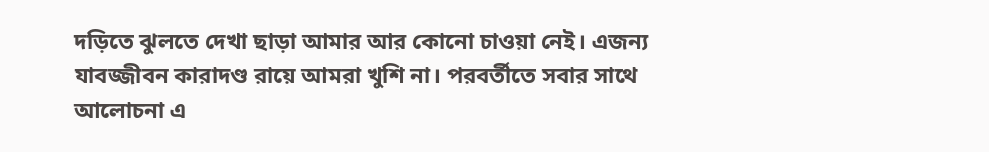দড়িতে ঝুলতে দেখা ছাড়া আমার আর কোনো চাওয়া নেই। এজন্য যাবজ্জীবন কারাদণ্ড রায়ে আমরা খুশি না। পরবর্তীতে সবার সাথে আলোচনা এ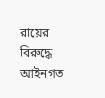রায়ের বিরুদ্ধে আইনগত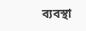ব্যবস্থা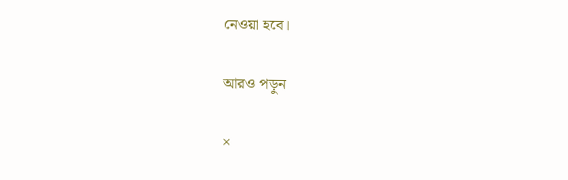নেওয়া হবে।

আরও পড়ুন

×